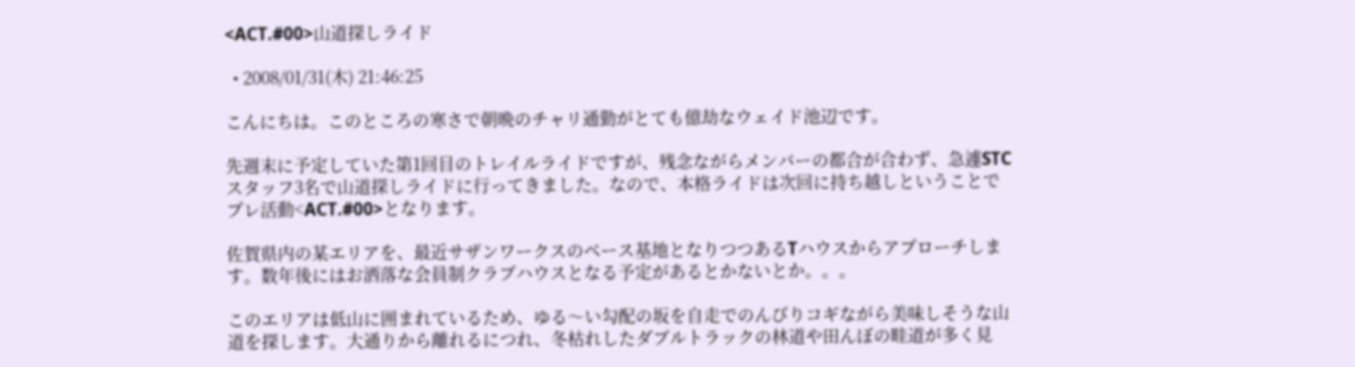<ACT.#00>山道探しライド

  • 2008/01/31(木) 21:46:25

こんにちは。このところの寒さで朝晩のチャリ通勤がとても億劫なウェイド池辺です。

先週末に予定していた第1回目のトレイルライドですが、残念ながらメンバーの都合が合わず、急遽STCスタッフ3名で山道探しライドに行ってきました。なので、本格ライドは次回に持ち越しということでプレ活動<ACT.#00>となります。

佐賀県内の某エリアを、最近サザンワークスのベース基地となりつつあるTハウスからアプローチします。数年後にはお洒落な会員制クラブハウスとなる予定があるとかないとか。。。

このエリアは低山に囲まれているため、ゆる〜い勾配の坂を自走でのんびりコギながら美味しそうな山道を探します。大通りから離れるにつれ、冬枯れしたダブルトラックの林道や田んぼの畦道が多く見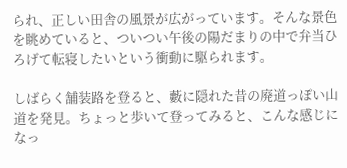られ、正しい田舎の風景が広がっています。そんな景色を眺めていると、ついつい午後の陽だまりの中で弁当ひろげて転寝したいという衝動に駆られます。

しばらく舗装路を登ると、藪に隠れた昔の廃道っぽい山道を発見。ちょっと歩いて登ってみると、こんな感じになっ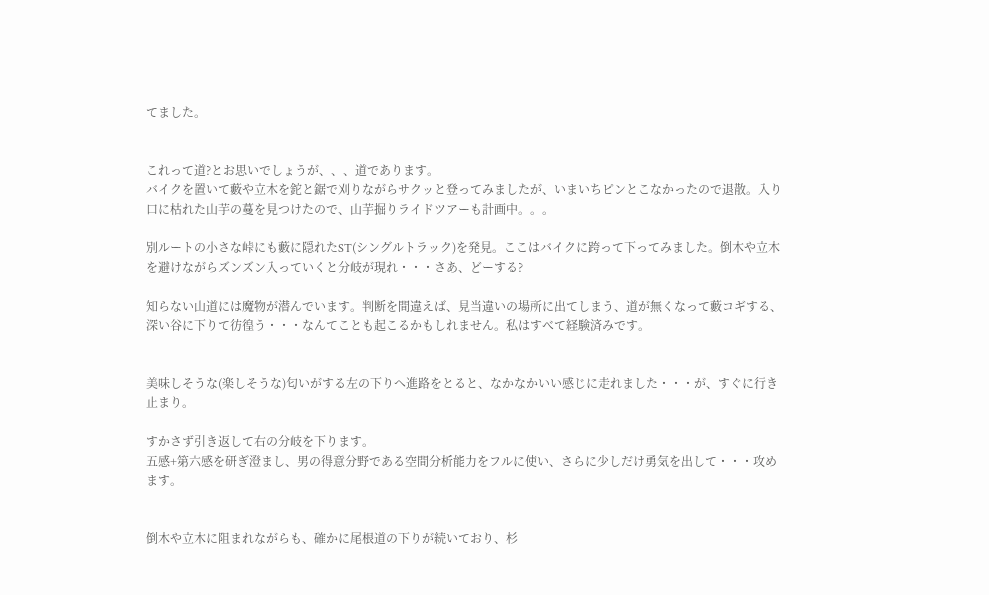てました。


これって道?とお思いでしょうが、、、道であります。
バイクを置いて藪や立木を鉈と鋸で刈りながらサクッと登ってみましたが、いまいちピンとこなかったので退散。入り口に枯れた山芋の蔓を見つけたので、山芋掘りライドツアーも計画中。。。

別ルートの小さな峠にも藪に隠れたST(シングルトラック)を発見。ここはバイクに跨って下ってみました。倒木や立木を避けながらズンズン入っていくと分岐が現れ・・・さあ、どーする?

知らない山道には魔物が潜んでいます。判断を間違えば、見当違いの場所に出てしまう、道が無くなって藪コギする、深い谷に下りて彷徨う・・・なんてことも起こるかもしれません。私はすべて経験済みです。


美味しそうな(楽しそうな)匂いがする左の下りへ進路をとると、なかなかいい感じに走れました・・・が、すぐに行き止まり。

すかさず引き返して右の分岐を下ります。
五感+第六感を研ぎ澄まし、男の得意分野である空間分析能力をフルに使い、さらに少しだけ勇気を出して・・・攻めます。


倒木や立木に阻まれながらも、確かに尾根道の下りが続いており、杉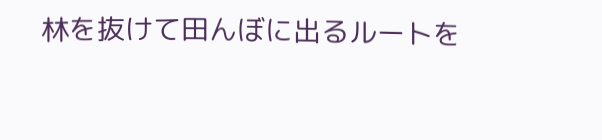林を抜けて田んぼに出るルートを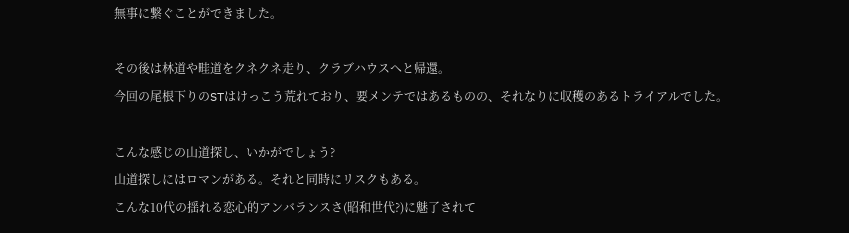無事に繋ぐことができました。

その後は林道や畦道をクネクネ走り、クラブハウスへと帰還。
今回の尾根下りのSTはけっこう荒れており、要メンテではあるものの、それなりに収穫のあるトライアルでした。

こんな感じの山道探し、いかがでしょう?
山道探しにはロマンがある。それと同時にリスクもある。
こんな10代の揺れる恋心的アンバランスさ(昭和世代?)に魅了されて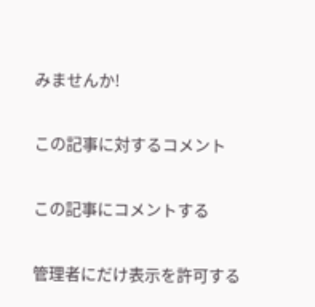みませんか!

この記事に対するコメント

この記事にコメントする

管理者にだけ表示を許可する